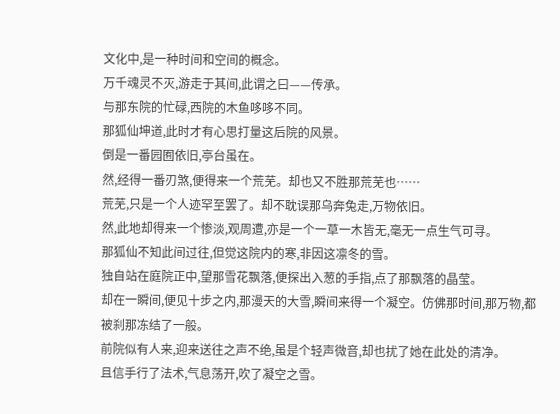文化中,是一种时间和空间的概念。
万千魂灵不灭,游走于其间,此谓之曰——传承。
与那东院的忙碌,西院的木鱼哆哆不同。
那狐仙坤道,此时才有心思打量这后院的风景。
倒是一番园囿依旧,亭台虽在。
然,经得一番刃煞,便得来一个荒芜。却也又不胜那荒芜也……
荒芜,只是一个人迹罕至罢了。却不耽误那乌奔兔走,万物依旧。
然,此地却得来一个惨淡,观周遭,亦是一个一草一木皆无,毫无一点生气可寻。
那狐仙不知此间过往,但觉这院内的寒,非因这凛冬的雪。
独自站在庭院正中,望那雪花飘落,便探出入葱的手指,点了那飘落的晶莹。
却在一瞬间,便见十步之内,那漫天的大雪,瞬间来得一个凝空。仿佛那时间,那万物,都被刹那冻结了一般。
前院似有人来,迎来送往之声不绝,虽是个轻声微音,却也扰了她在此处的清净。
且信手行了法术,气息荡开,吹了凝空之雪。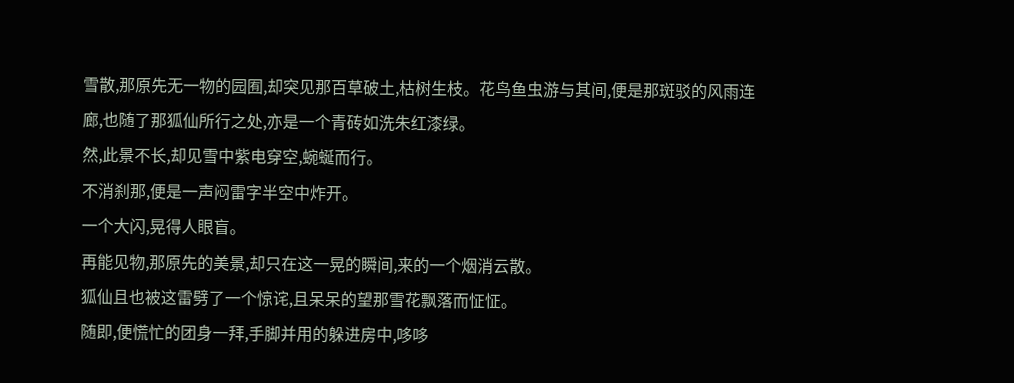雪散,那原先无一物的园囿,却突见那百草破土,枯树生枝。花鸟鱼虫游与其间,便是那斑驳的风雨连廊,也随了那狐仙所行之处,亦是一个青砖如洗朱红漆绿。
然,此景不长,却见雪中紫电穿空,蜿蜒而行。
不消刹那,便是一声闷雷字半空中炸开。
一个大闪,晃得人眼盲。
再能见物,那原先的美景,却只在这一晃的瞬间,来的一个烟消云散。
狐仙且也被这雷劈了一个惊诧,且呆呆的望那雪花飘落而怔怔。
随即,便慌忙的团身一拜,手脚并用的躲进房中,哆哆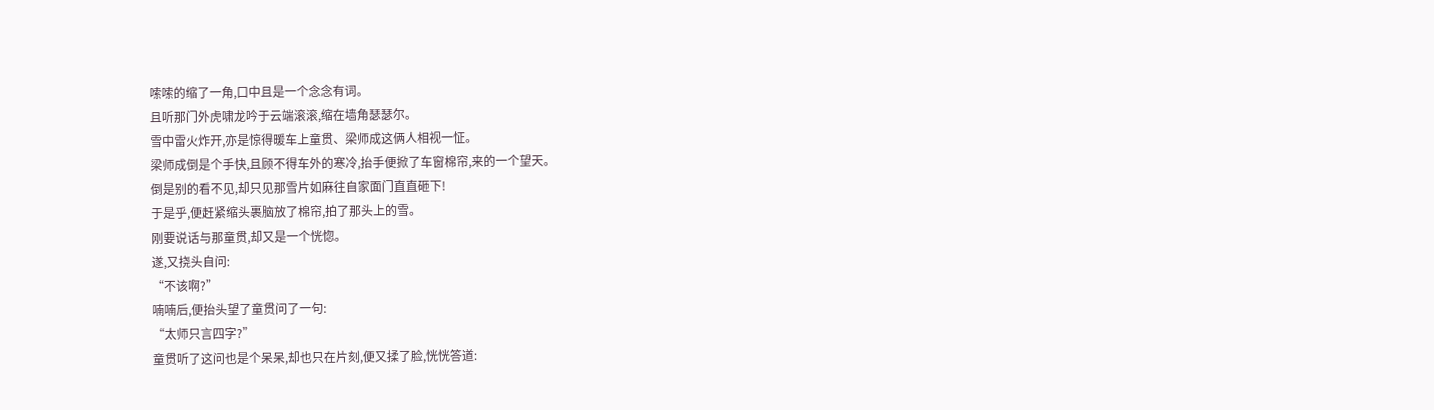嗦嗦的缩了一角,口中且是一个念念有词。
且听那门外虎啸龙吟于云端滚滚,缩在墙角瑟瑟尔。
雪中雷火炸开,亦是惊得暖车上童贯、梁师成这俩人相视一怔。
梁师成倒是个手快,且顾不得车外的寒冷,抬手便掀了车窗棉帘,来的一个望天。
倒是别的看不见,却只见那雪片如麻往自家面门直直砸下!
于是乎,便赶紧缩头裹脑放了棉帘,拍了那头上的雪。
刚要说话与那童贯,却又是一个恍惚。
遂,又挠头自问:
“不该啊?”
喃喃后,便抬头望了童贯问了一句:
“太师只言四字?”
童贯听了这问也是个呆呆,却也只在片刻,便又揉了脸,恍恍答道: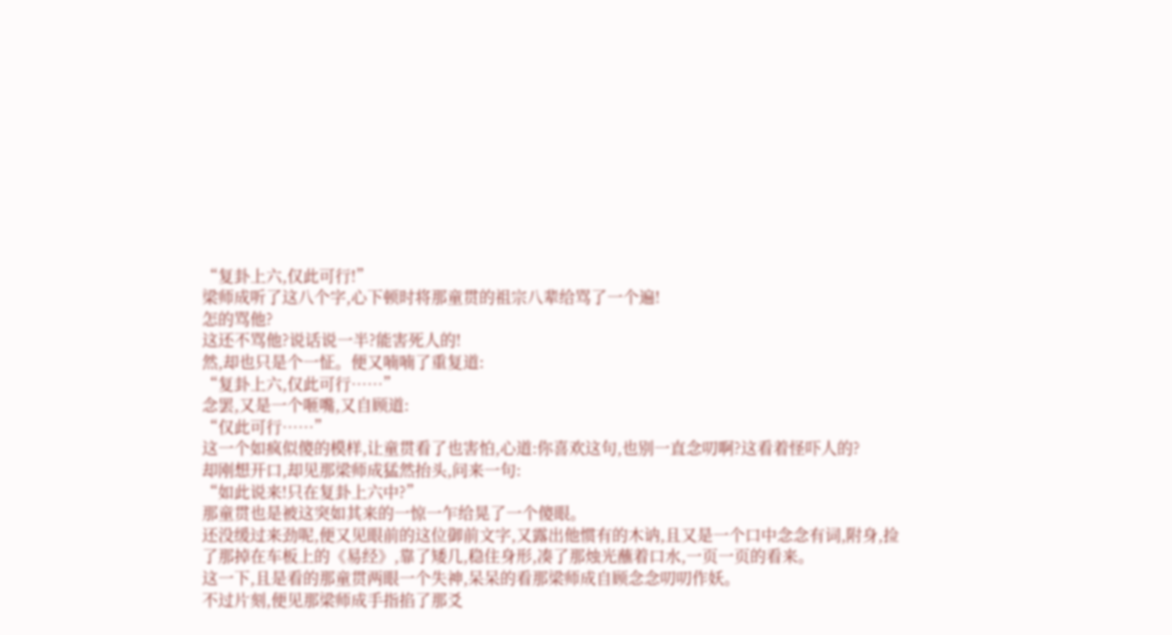“复卦上六,仅此可行!”
梁师成听了这八个字,心下顿时将那童贯的祖宗八辈给骂了一个遍!
怎的骂他?
这还不骂他?说话说一半?能害死人的!
然,却也只是个一怔。便又喃喃了重复道:
“复卦上六,仅此可行……”
念罢,又是一个咂嘴,又自顾道:
“仅此可行……”
这一个如疯似傻的模样,让童贯看了也害怕,心道:你喜欢这句,也别一直念叨啊?这看着怪吓人的?
却刚想开口,却见那梁师成猛然抬头,问来一句:
“如此说来!只在复卦上六中?”
那童贯也是被这突如其来的一惊一乍给晃了一个傻眼。
还没缓过来劲呢,便又见眼前的这位御前文字,又露出他惯有的木讷,且又是一个口中念念有词,附身,捡了那掉在车板上的《易经》,靠了矮几,稳住身形,凑了那烛光蘸着口水,一页一页的看来。
这一下,且是看的那童贯两眼一个失神,呆呆的看那梁师成自顾念念叨叨作妖。
不过片刻,便见那梁师成手指掐了那爻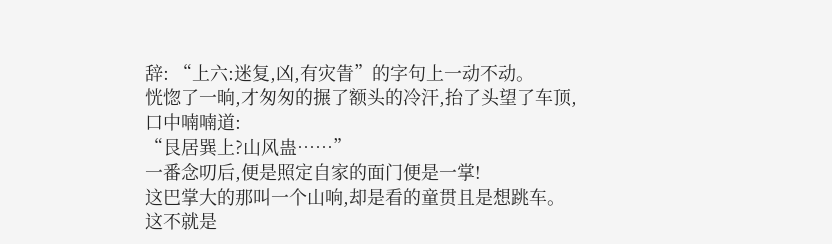辞: “上六:迷复,凶,有灾眚”的字句上一动不动。
恍惚了一晌,才匆匆的搌了额头的冷汗,抬了头望了车顶,口中喃喃道:
“艮居巽上?山风蛊……”
一番念叨后,便是照定自家的面门便是一掌!
这巴掌大的那叫一个山响,却是看的童贯且是想跳车。
这不就是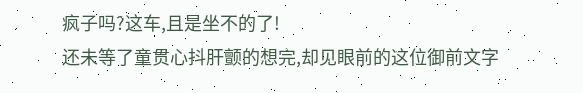疯子吗?这车,且是坐不的了!
还未等了童贯心抖肝颤的想完,却见眼前的这位御前文字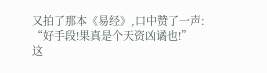又拍了那本《易经》,口中赞了一声:
“好手段!果真是个天资凶谲也!”
这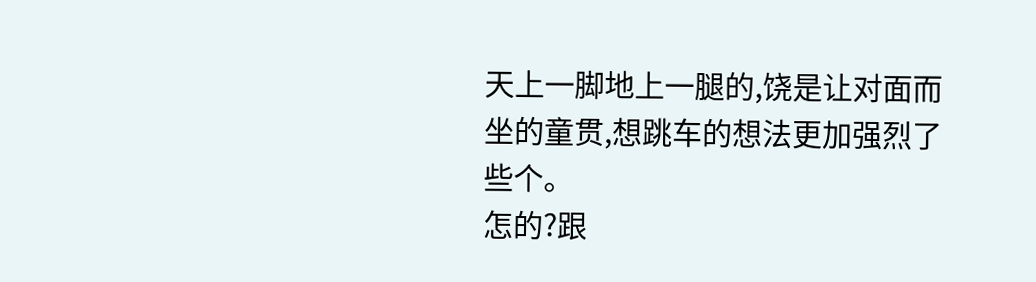天上一脚地上一腿的,饶是让对面而坐的童贯,想跳车的想法更加强烈了些个。
怎的?跟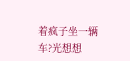着疯子坐一辆车?光想想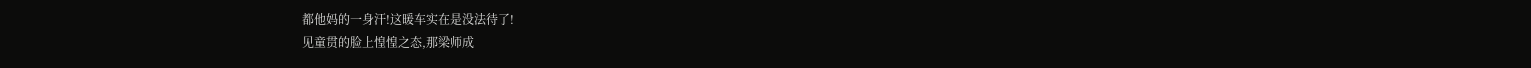都他妈的一身汗!这暖车实在是没法待了!
见童贯的脸上惶惶之态,那梁师成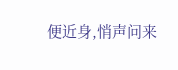便近身,悄声问来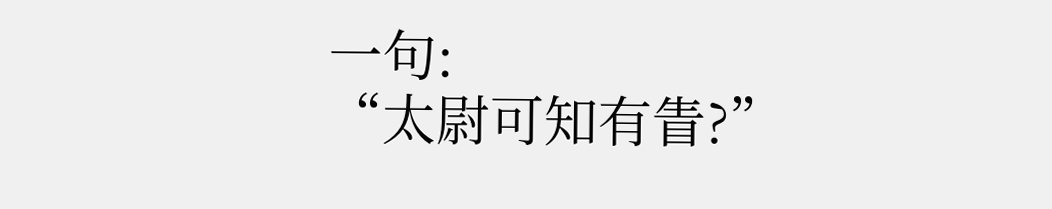一句:
“太尉可知有眚?”